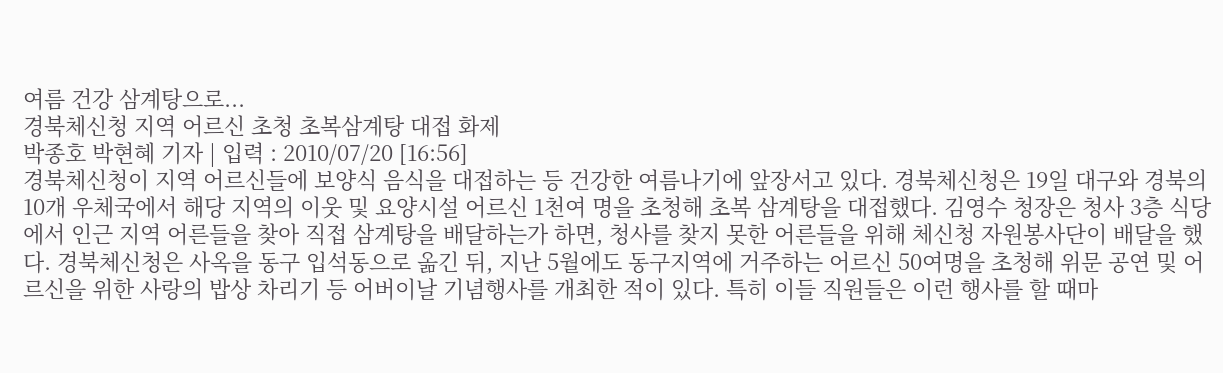여름 건강 삼계탕으로...
경북체신청 지역 어르신 초청 초복삼계탕 대접 화제
박종호 박현혜 기자 | 입력 : 2010/07/20 [16:56]
경북체신청이 지역 어르신들에 보양식 음식을 대접하는 등 건강한 여름나기에 앞장서고 있다. 경북체신청은 19일 대구와 경북의 10개 우체국에서 해당 지역의 이웃 및 요양시설 어르신 1천여 명을 초청해 초복 삼계탕을 대접했다. 김영수 청장은 청사 3층 식당에서 인근 지역 어른들을 찾아 직접 삼계탕을 배달하는가 하면, 청사를 찾지 못한 어른들을 위해 체신청 자원봉사단이 배달을 했다. 경북체신청은 사옥을 동구 입석동으로 옮긴 뒤, 지난 5월에도 동구지역에 거주하는 어르신 50여명을 초청해 위문 공연 및 어르신을 위한 사랑의 밥상 차리기 등 어버이날 기념행사를 개최한 적이 있다. 특히 이들 직원들은 이런 행사를 할 때마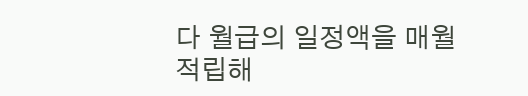다 월급의 일정액을 매월 적립해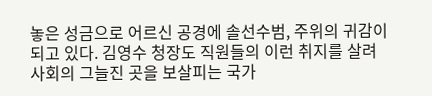놓은 성금으로 어르신 공경에 솔선수범, 주위의 귀감이 되고 있다. 김영수 청장도 직원들의 이런 취지를 살려 사회의 그늘진 곳을 보살피는 국가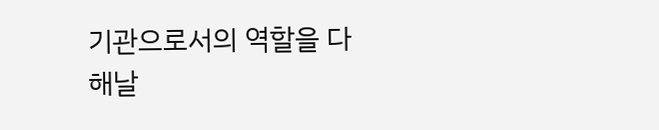기관으로서의 역할을 다 해날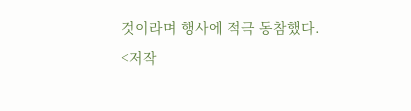것이라며 행사에 적극 동참했다.
<저작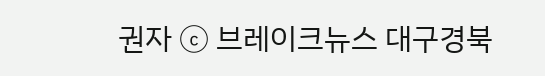권자 ⓒ 브레이크뉴스 대구경북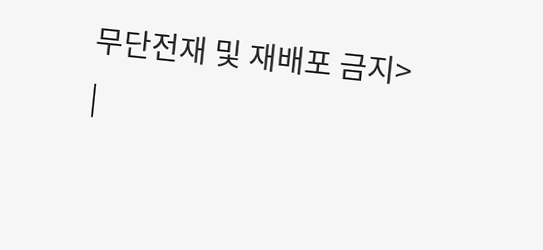무단전재 및 재배포 금지>
|